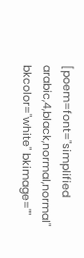[poem=font="simplified arabic,4,black,normal,normal" bkcolor="white" bkimage=""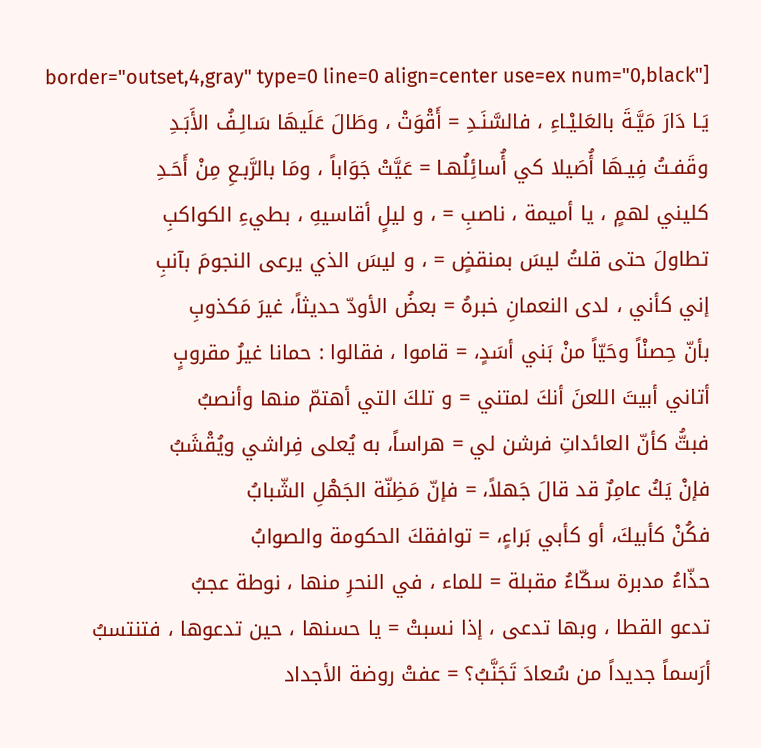border="outset,4,gray" type=0 line=0 align=center use=ex num="0,black"]
يَـا دَارَ مَيَّـةَ بالعَليْـاءِ ، فالسَّنَـدِ = أَقْوَتْ ، وطَالَ عَلَيهَا سَالِـفُ الأَبَـدِ
وقَفـتُ فِيـهَا أُصَيلا كي أُسائِلُهـا = عَيَّتْ جَوَاباً ، ومَا بالرَّبـعِ مِنْ أَحَـدِ
كليني لهمٍ ، يا أميمة ، ناصبِ = ، و ليلٍ أقاسيهِ ، بطيءِ الكواكبِ
تطاولَ حتى قلتُ ليسَ بمنقضٍ = ، و ليسَ الذي يرعى النجومَ بآنبِ
إني كأني ، لدى النعمانِ خبرهُ = بعضُ الأودّ حديثاً، غيرَ مَكذوبِ
بأنّ حِصنْاً وحَيّاً منْ بَني أسَدٍ، = قاموا ، فقالوا : حمانا غيرُ مقروبٍ
أتاني أبيتَ اللعنَ أنكَ لمتني = و تلكَ التي أهتمّ منها وأنصبُ
فبتُّ كأنّ العائداتِ فرشن لي = هراساً، به يُعلى فِراشي ويُقْشَبُ
فإنْ يَكُ عامِرٌ قد قالَ جَهلاً، = فإنّ مَظِنّة الجَهْلِ الشّبابُ
فكُنْ كأبيكَ، أو كأبي بَراءٍ، = توافقكَ الحكومة والصوابُ
حذّاءُ مدبرة سكّاءُ مقبلة = للماء ، في النحرِ منها ، نوطة عجبُ
تدعو القطا ، وبها تدعى ، إذا نسبتْ = يا حسنها ، حين تدعوها ، فتنتسبُ
أرَسماً جديداً من سُعادَ تَجَنَّبُ؟ = عفتْ روضة الأجداد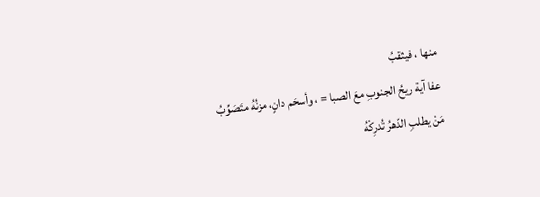منها ، فيثقبُ
عفا آية ريحُ الجنوبِ معَ الصبا = ، وأسحَم دانٍ، مزنُهُ متَصَوِّبُ
مَنْ يطلبِ الدّهرُ تُدرِكْهُ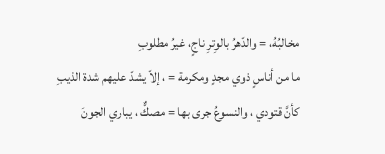مخالبُهُ، = والدّهرُ بالوِترِ ناجٍ، غيرُ مطلوبِ
ما من أناسٍ ذوي مجدٍ ومكرمة = ، إلاّ يشدّ عليهم شدة الذيبِ
كأنَّ قتودي ، والنسوعُ جرى بها = مصكٌّ ، يباري الجونَ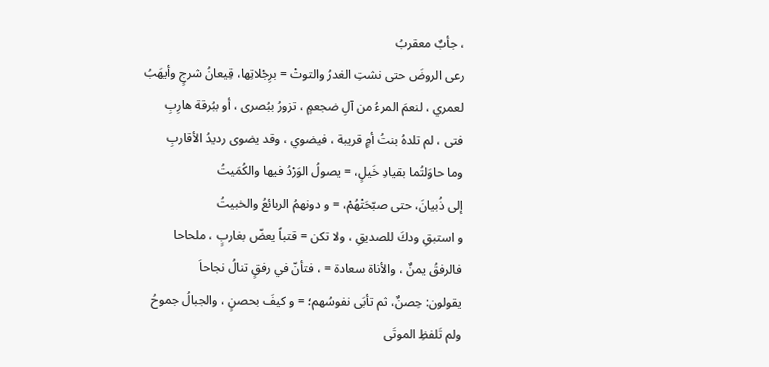، جأبٌ معقربُ
رعى الروضَ حتى نشتِ الغدرُ والتوتْ = برِجْلاتِها، قِيعانُ شرجٍ وأيهَبُ
لعمري ، لنعمَ المرءُ من آلِ ضجعمٍ ، تزورُ ببُصرى ، أو ببُرقة هارِبِ
فتى ، لم تلدهُ بنتُ أمٍ قريبة ، فيضوي ، وقد يضوى رديدُ الأقاربِ
وما حاوَلتُما بقيادِ خَيلٍ، = يصولُ الوَرْدُ فيها والكُمَيتُ
إلى ذُبيانَ، حتى صبّحَتْهُمْ، = و دونهمُ الربائعُ والخبيتُ
و استبقِ ودكَ للصديقِ ، ولا تكن = قتباً يعضّ بغاربٍ ، ملحاحا
فالرفقُ يمنٌ ، والأناة سعادة = ، فتأنّ في رفقٍ تنالُ نجاحاَ
يقولون: حِصنٌ، ثم تأبَى نفوسُهم؛ = و كيفَ بحصنٍ ، والجبالُ جموحُ
ولم تَلفظِ الموتَى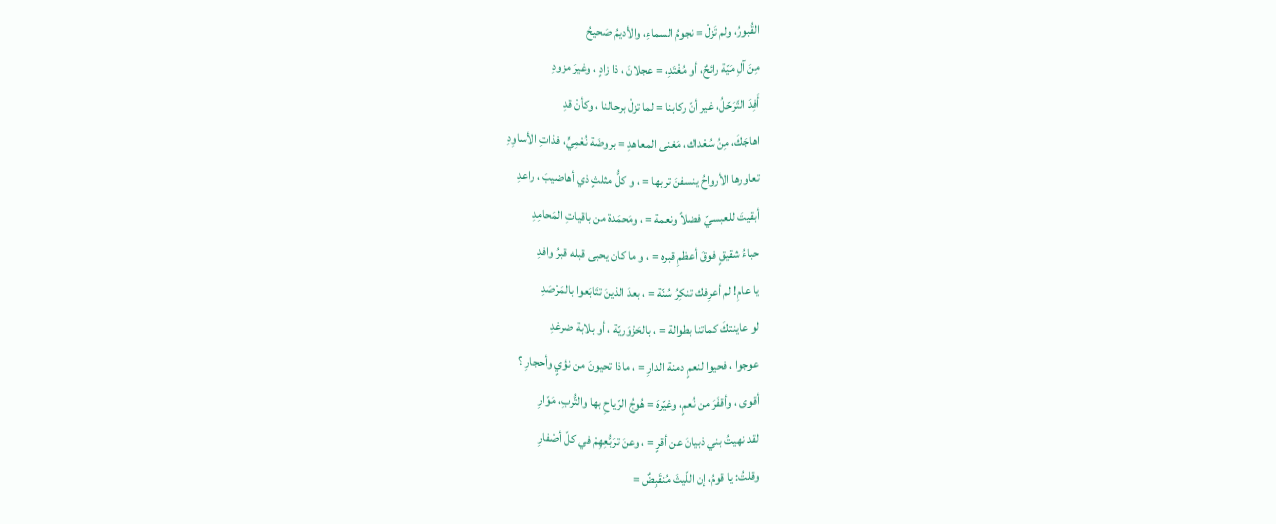القُبورُ، ولم تَزلْ = نجومُ السماءِ، والأديمُ صَحيحُ
مِنَ آلِ مَيّة رائحٌ، أو مُغْتَدِ، = عجلانَ ، ذا زادٍ ، وغيرَ مزودِ
أَفِدَ التّرَحّلُ، غير أنّ ركابنا = لما تزلْ برحالنا ، وكأنْ قدِ
اهاجَكَ، مِنُ سُعْداك، مَغنى المعاهدِ = بروضَة نُعْمِيٍّ، فذاتِ الأساوِدِ
تعاورها الأرواحُ ينسفنَ تربها = ، و كلُّ مثلثٍ ذي أهاضيبَ ، راعدِ
أبقيتَ للعبسيّ فضلاً ونعمة = ، ومَحمَدة من باقياتِ المَحامِدِ
حباءُ شقيقٍ فوقَ أعظمِ قبره = ، و ما كان يحبى قبله قبرُ وافدِ
يا عامِ! لم أعرِفك تنكِرُ سُنّة = ، بعدَ الذينَ تتَابَعوا بالمَرْصَدِ
لو عاينتكَ كماتنا بطوالة = ، بالحَزْوَريّة ، أو بلابة ضرغدِ
عوجوا ، فحيوا لنعمٍ دمنة الدارِ = ، ماذا تحيونَ من نؤيٍ وأحجارِ ؟
أقوى ، وأقفَرَ من نُعمٍ، وغيّرهَ = هُوجُ الرّياحِ بها والتُّربِ، مَوّارِ
لقد نهيتُ بني ذبيانَ عن أقرٍ = ، وعنَ ترَبُّعِهِمْ في كلّ أصْفارِ
وقلتُ: يا قومُ، إن اللّيثَ مُنقَبِضٌ =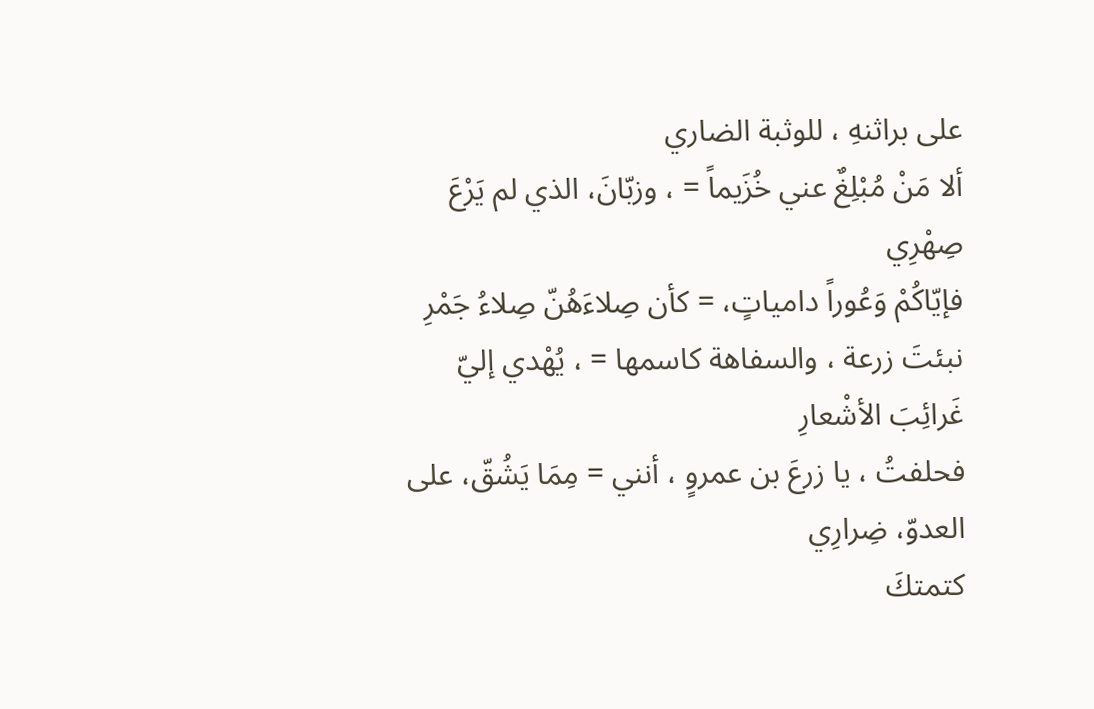على براثنهِ ، للوثبة الضاري
ألا مَنْ مُبْلِغٌ عني خُزَيماً = ، وزبّانَ، الذي لم يَرْعَ صِهْرِي
فإيّاكُمْ وَعُوراً دامياتٍ، = كأن صِلاءَهُنّ صِلاءُ جَمْرِ
نبئتَ زرعة ، والسفاهة كاسمها = ، يُهْدي إليّ غَرائِبَ الأشْعارِ
فحلفتُ ، يا زرعَ بن عمروٍ ، أنني = مِمَا يَشُقّ، على العدوّ، ضِرارِي
كتمتكَ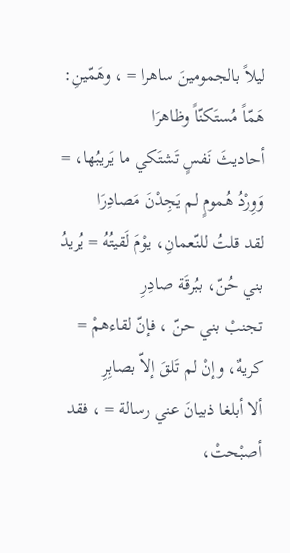ليلاً بالجمومينَ ساهرا = ، وهَمّينِ: هَمّاً مُستَكنّاً وظاهرَا
أحاديثَ نَفسٍ تَشتَكي ما يَريبُها، = وَوِرْدُ هُمومٍ لم يَجِدْنَ مَصادِرَا
لقد قلتُ للنّعمانِ، يوْمَ لَقيتُهُ = يُريدُ بني حُنّ، ببُرقَة صادِرِ
تجنبْ بني حنّ ، فإنّ لقاءهمْ = كريهٌ، وإنْ لم تَلقَ إلاّ بصابِرِ
ألا أبلغا ذبيانَ عني رسالة = ، فقد أصبْحتْ،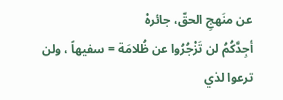عن منَهجِ الحقّ، جائرهْ
أجِدَّكُمُ لن تَزْجُرُوا عن ظُلامَة = سفيهاً ، ولن ترعوا لذي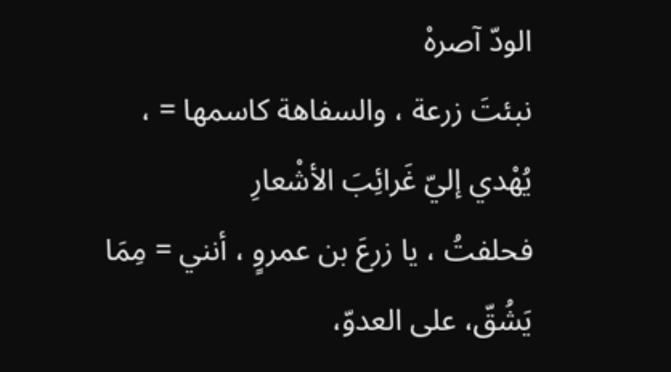الودّ آصرهْ
نبئتَ زرعة ، والسفاهة كاسمها = ، يُهْدي إليّ غَرائِبَ الأشْعارِ
فحلفتُ ، يا زرعَ بن عمروٍ ، أنني = مِمَا يَشُقّ، على العدوّ،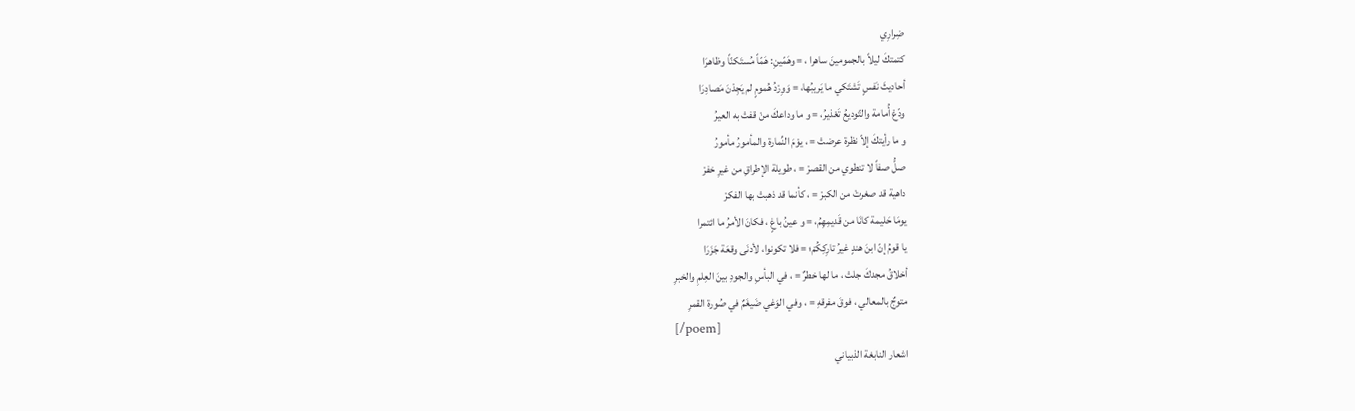ضِرارِي
كتمتكَ ليلاً بالجمومينَ ساهرا ، = وهَمّينِ: هَمّاً مُستَكنّاً وظاهرَا
أحاديثَ نَفسٍ تَشتَكي ما يَريبُها، = وَوِرْدُ هُمومٍ لم يَجِدْنَ مَصادِرَا
ودّعْ أُمامة والتّوديعُ تَعْذيرُ، = و ما وداعكَ منْ قفتْ به العيرُ
و ما رأيتكَ إلاّ نظرة عرضتْ = ، يوْمَ النِّمارة والمأمورُ مأمورُ
صلُّ صفاً لا تنطوي من القصرْ = ، طويلة الإطراقِ من غيرِ خفرْ
داهية قد صغرتْ من الكبرْ = ، كأنما قد ذهبتْ بها الفكرْ
يومَا حَليمة كانَا من قَديمِهِمُ، = و عينُ باغٍ ، فكانَ الأمرُ ما ائتمرا
يا قومُ إنّ ابنَ هندٍ غيرُ تارِكِكُمْ؛ = فلا تكونوا، لأدنَى وقعَة جَزَرَا
أخلاقُ مجدكَ جلتْ ، ما لها خطرٌ = ، في البأسِ والجودِ بينَ العِلمِ والخبرِ
متوجٌ بالمعالي ، فوقَ مفرقهِ = ، وفي الوَغي ضَيغَمٌ في صُورة القمرِ
[/poem]
اشعار النابغة الذبياني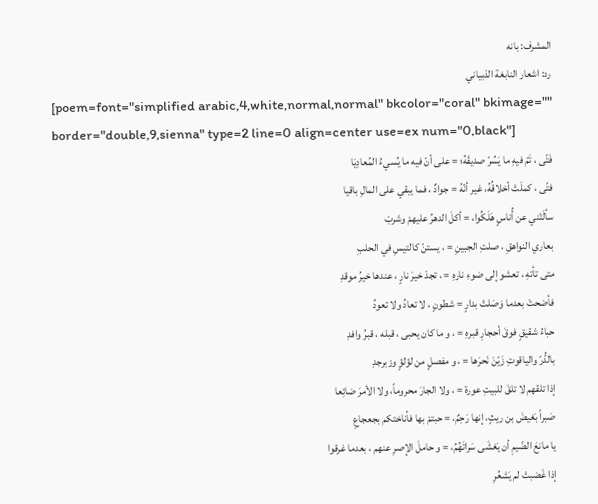المشرف: بانه
رد: اشعار النابغة الذبياني
[poem=font="simplified arabic,4,white,normal,normal" bkcolor="coral" bkimage="" border="double,9,sienna" type=2 line=0 align=center use=ex num="0,black"]
فَتًى ، تَمّ فيهِ ما يَسُرّ صديقَهُ؛ = على أنّ فيه ما يُسيءُ المُعادِيَا
فتًى ، كملَتْ أخلاقُهُ، غير أنّهُ = جوادٌ ، فما يبقي على المالِ باقيا
سألَتْني عن أُناسٍ هَلَكُوا، = أكلَ الدهرُ عليهمْ وشربْ
بعاري النواهقِ ، صلتِ الجبينِ = ، يستنّ كالتيسِ في الحلبِ
متى تأتهِ ، تعشو إلى ضوءِ نارهِ = ، تجدْ خيرَ نارٍ ، عندها خيرُ موقدِ
فأضحتْ بعدما وَصَلتْ بدارٍ = شطونٍ ، لا تعادُ ولا تعودُ
حباءُ شقيقٍ فوقَ أحجارِ قبرهِ = ، و ما كان يحبى ، قبله ، قبرُ وافدِ
بالدُّرّ والياقوتِ زَيّنَ نَحرَها = ، و مفصلٍ من لؤلؤٍ وزبرجدِ
إذا تلقهم لا تلقَ للبيتِ عورة = ، ولا الجارَ محروماً، ولا الأمرَ ضائِعا
صَبراً بَغيضَ بن ريثٍ، إنها رَحِمٌ، = حبتمْ بها فأناختكم بجعجاعِ
يا مانعَ الضّيمِ أن يَغشَى سَراتَهُمُ، = و حاملَ الإصرِ عنهم ، بعدما غرقوا
إذا غَضبتْ لم يَشعُرِ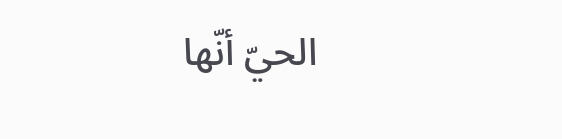الحيّ أنّها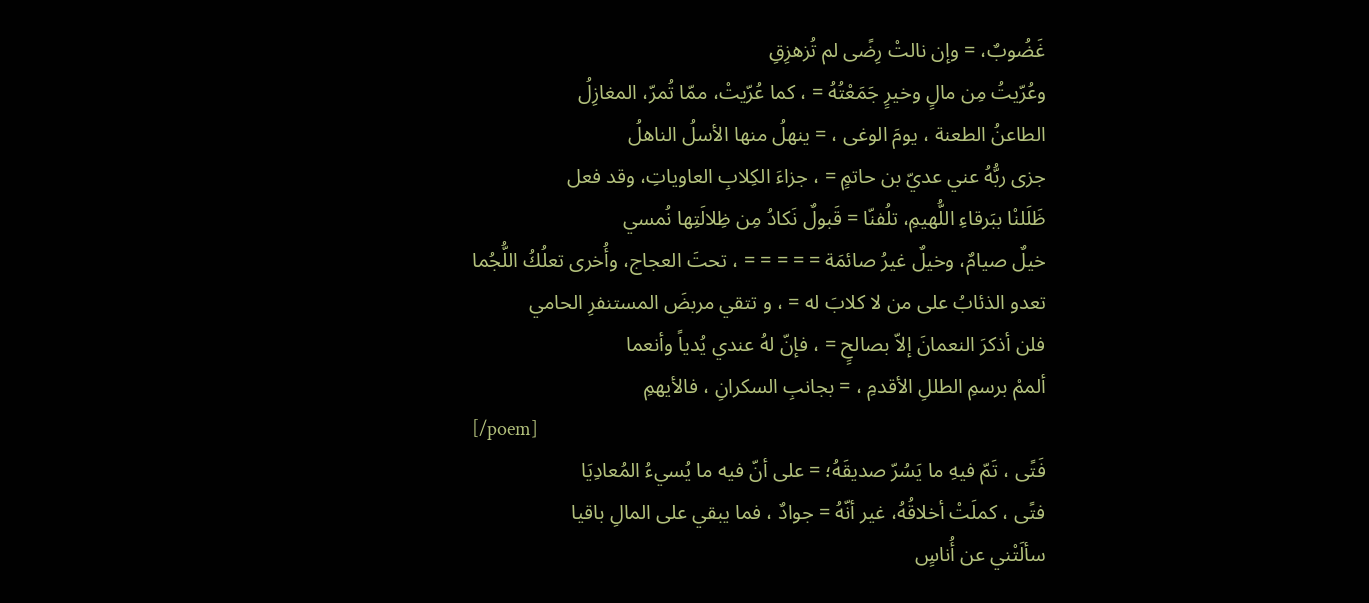غَضُوبٌ، = وإن نالتْ رِضًى لم تُزهزِقِ
وعُرّيتُ مِن مالٍ وخيرٍ جَمَعْتُهُ = ، كما عُرّيتْ، ممّا تُمرّ، المغازِلُ
الطاعنُ الطعنة ، يومَ الوغى ، = ينهلُ منها الأسلُ الناهلُ
جزى ربُّهُ عني عديّ بن حاتمٍ = ، جزاءَ الكِلابِ العاوياتِ، وقد فعل
ظَلَلنْا ببَرقاءِ اللُّهيمِ، تلُفنّا = قَبولٌ نَكادُ مِن ظِلالَتِها نُمسي
خيلٌ صيامٌ، وخيلٌ غيرُ صائمَة = = = = = ، تحتَ العجاج، وأُخرى تعلُكُ اللُّجُما
تعدو الذئابُ على من لا كلابَ له = ، و تتقي مربضَ المستنفرِ الحامي
فلن أذكرَ النعمانَ إلاّ بصالحٍ = ، فإنّ لهُ عندي يُدياً وأنعما
ألممْ برسمِ الطللِ الأقدمِ ، = بجانبِ السكرانِ ، فالأيهمِ
[/poem]
فَتًى ، تَمّ فيهِ ما يَسُرّ صديقَهُ؛ = على أنّ فيه ما يُسيءُ المُعادِيَا
فتًى ، كملَتْ أخلاقُهُ، غير أنّهُ = جوادٌ ، فما يبقي على المالِ باقيا
سألَتْني عن أُناسٍ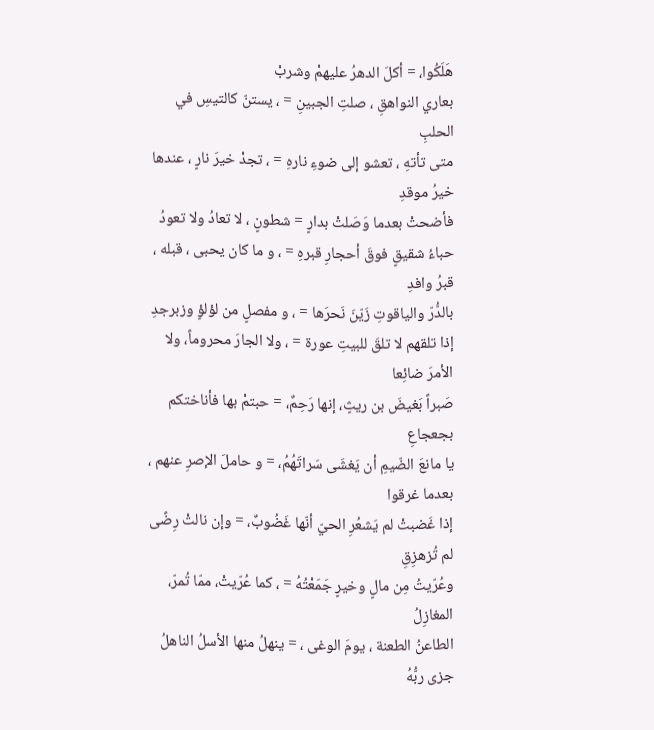هَلَكُوا، = أكلَ الدهرُ عليهمْ وشربْ
بعاري النواهقِ ، صلتِ الجبينِ = ، يستنّ كالتيسِ في الحلبِ
متى تأتهِ ، تعشو إلى ضوءِ نارهِ = ، تجدْ خيرَ نارٍ ، عندها خيرُ موقدِ
فأضحتْ بعدما وَصَلتْ بدارٍ = شطونٍ ، لا تعادُ ولا تعودُ
حباءُ شقيقٍ فوقَ أحجارِ قبرهِ = ، و ما كان يحبى ، قبله ، قبرُ وافدِ
بالدُّرّ والياقوتِ زَيّنَ نَحرَها = ، و مفصلٍ من لؤلؤٍ وزبرجدِ
إذا تلقهم لا تلقَ للبيتِ عورة = ، ولا الجارَ محروماً، ولا الأمرَ ضائِعا
صَبراً بَغيضَ بن ريثٍ، إنها رَحِمٌ، = حبتمْ بها فأناختكم بجعجاعِ
يا مانعَ الضّيمِ أن يَغشَى سَراتَهُمُ، = و حاملَ الإصرِ عنهم ، بعدما غرقوا
إذا غَضبتْ لم يَشعُرِ الحيّ أنّها غَضُوبٌ، = وإن نالتْ رِضًى لم تُزهزِقِ
وعُرّيتُ مِن مالٍ وخيرٍ جَمَعْتُهُ = ، كما عُرّيتْ، ممّا تُمرّ، المغازِلُ
الطاعنُ الطعنة ، يومَ الوغى ، = ينهلُ منها الأسلُ الناهلُ
جزى ربُّهُ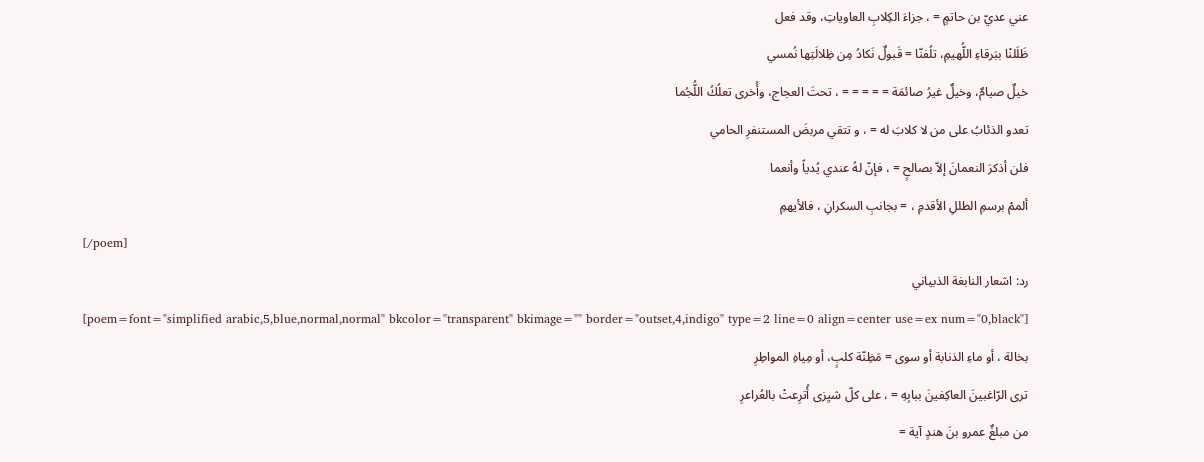عني عديّ بن حاتمٍ = ، جزاءَ الكِلابِ العاوياتِ، وقد فعل
ظَلَلنْا ببَرقاءِ اللُّهيمِ، تلُفنّا = قَبولٌ نَكادُ مِن ظِلالَتِها نُمسي
خيلٌ صيامٌ، وخيلٌ غيرُ صائمَة = = = = = ، تحتَ العجاج، وأُخرى تعلُكُ اللُّجُما
تعدو الذئابُ على من لا كلابَ له = ، و تتقي مربضَ المستنفرِ الحامي
فلن أذكرَ النعمانَ إلاّ بصالحٍ = ، فإنّ لهُ عندي يُدياً وأنعما
ألممْ برسمِ الطللِ الأقدمِ ، = بجانبِ السكرانِ ، فالأيهمِ
[/poem]
رد: اشعار النابغة الذبياني
[poem=font="simplified arabic,5,blue,normal,normal" bkcolor="transparent" bkimage="" border="outset,4,indigo" type=2 line=0 align=center use=ex num="0,black"]
بخالة ، أو ماءِ الذنابة أو سوى = مَظِنّة كلبٍ، أو مِياهِ المواطِرِ
ترى الرّاغبينَ العاكِفينَ ببابِهِ = ، على كلّ شيِزى أُترِعتْ بالعُراعرِ
من مبلغٌ عمرو بنَ هندٍ آية =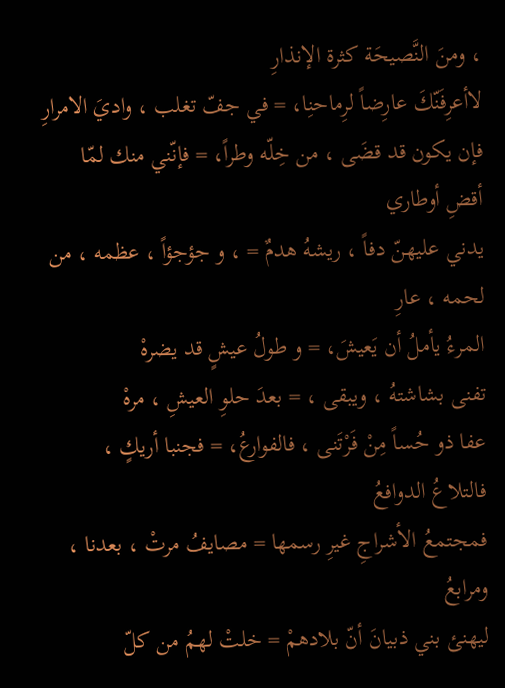، ومنَ النَّصيحَة كثرة الإنذارِ
لاأعرِفَنّكَ عارِضاً لرِماحنِا، = في جفّ تغلب ، واديَ الامرارِ
فإن يكون قد قضَى ، من خِلّه وطراً، = فإنّني منك لمّا أقضِ أوطاري
يدني عليهنّ دفاً ، ريشهُ هدمٌ = ، و جؤجؤاً ، عظمه ، من لحمه ، عارِ
المرءُ يأملُ أن يَعيشَ، = و طولُ عيشٍ قد يضرهْ
تفنى بشاشتهُ ، ويبقى ، = بعدَ حلوِ العيشِ ، مرهْ
عفا ذو حُساً مِنْ فَرْتَنى ، فالفوارعُ، = فجنبا أريكٍ ، فالتلاعُ الدوافعُ
فمجتمعُ الأشراجِ غيرِ رسمها = مصايفُ مرتْ ، بعدنا ، ومرابعُ
ليهنئ بني ذبيانَ أنّ بلادهمْ = خلتْ لهمُ من كلّ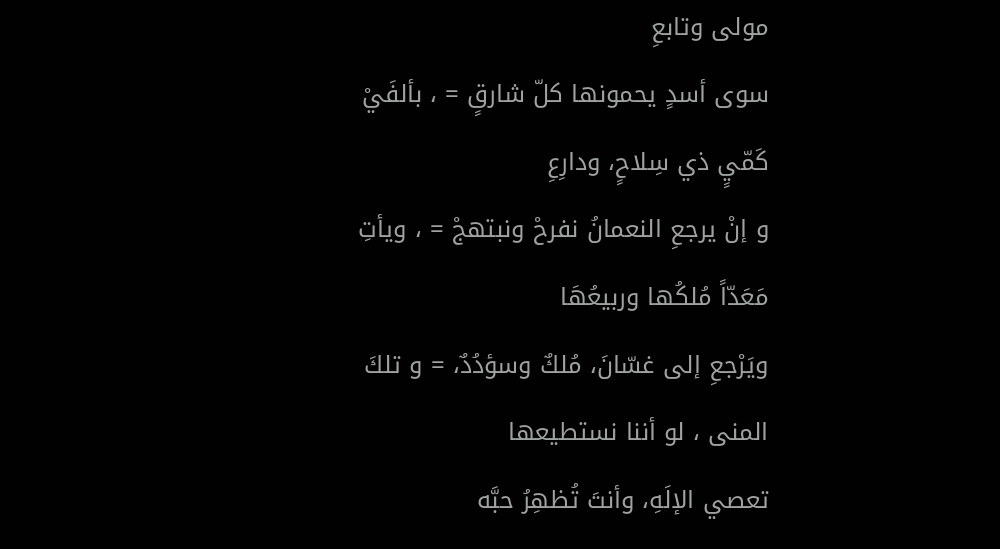مولى وتابعِ
سوى أسدٍ يحمونها كلّ شارقٍ = ، بألفَيْ كَمّيٍ ذي سِلاحٍ، ودارِعِ
و إنْ يرجعِ النعمانُ نفرحْ ونبتهجْ = ، ويأتِ مَعَدّاً مُلكُها وربيعُهَا
ويَرْجعِ إلى غسّانَ، مُلكٌ وسؤدُدٌ، = و تلكَ المنى ، لو أننا نستطيعها
تعصي الإلَهِ، وأنتَ تُظهِرُ حبَّه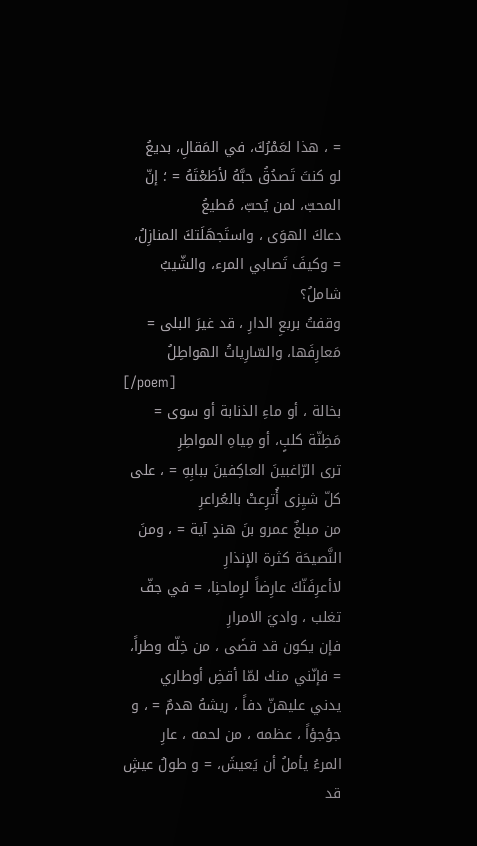= ، هذا لعَمْرُكَ، في المَقالِ، بديعُ
لو كنتَ تَصدُقُ حبَّهُ لأطَعْتَهُ = ؛ إنّ المحبّ، لمن يُحبّ، مُطيعُ
دعاكَ الهوَى ، واستَجهَلَتكَ المنازِلُ، = وكيفَ تَصابي المرء، والشّيبُ شاملُ؟
وقفتُ بربعِ الدارِ ، قد غيرَ البلى = مَعارِفَها، والسّارِياتُ الهواطِلُ
[/poem]
بخالة ، أو ماءِ الذنابة أو سوى = مَظِنّة كلبٍ، أو مِياهِ المواطِرِ
ترى الرّاغبينَ العاكِفينَ ببابِهِ = ، على كلّ شيِزى أُترِعتْ بالعُراعرِ
من مبلغٌ عمرو بنَ هندٍ آية = ، ومنَ النَّصيحَة كثرة الإنذارِ
لاأعرِفَنّكَ عارِضاً لرِماحنِا، = في جفّ تغلب ، واديَ الامرارِ
فإن يكون قد قضَى ، من خِلّه وطراً، = فإنّني منك لمّا أقضِ أوطاري
يدني عليهنّ دفاً ، ريشهُ هدمٌ = ، و جؤجؤاً ، عظمه ، من لحمه ، عارِ
المرءُ يأملُ أن يَعيشَ، = و طولُ عيشٍ قد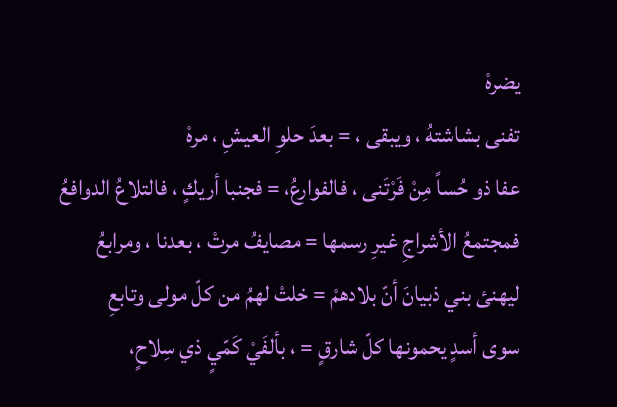يضرهْ
تفنى بشاشتهُ ، ويبقى ، = بعدَ حلوِ العيشِ ، مرهْ
عفا ذو حُساً مِنْ فَرْتَنى ، فالفوارعُ، = فجنبا أريكٍ ، فالتلاعُ الدوافعُ
فمجتمعُ الأشراجِ غيرِ رسمها = مصايفُ مرتْ ، بعدنا ، ومرابعُ
ليهنئ بني ذبيانَ أنّ بلادهمْ = خلتْ لهمُ من كلّ مولى وتابعِ
سوى أسدٍ يحمونها كلّ شارقٍ = ، بألفَيْ كَمّيٍ ذي سِلاحٍ،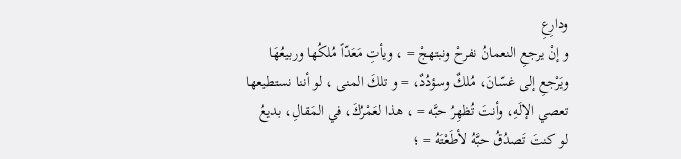ودارِعِ
و إنْ يرجعِ النعمانُ نفرحْ ونبتهجْ = ، ويأتِ مَعَدّاً مُلكُها وربيعُهَا
ويَرْجعِ إلى غسّانَ، مُلكٌ وسؤدُدٌ، = و تلكَ المنى ، لو أننا نستطيعها
تعصي الإلَهِ، وأنتَ تُظهِرُ حبَّه = ، هذا لعَمْرُكَ، في المَقالِ، بديعُ
لو كنتَ تَصدُقُ حبَّهُ لأطَعْتَهُ = ؛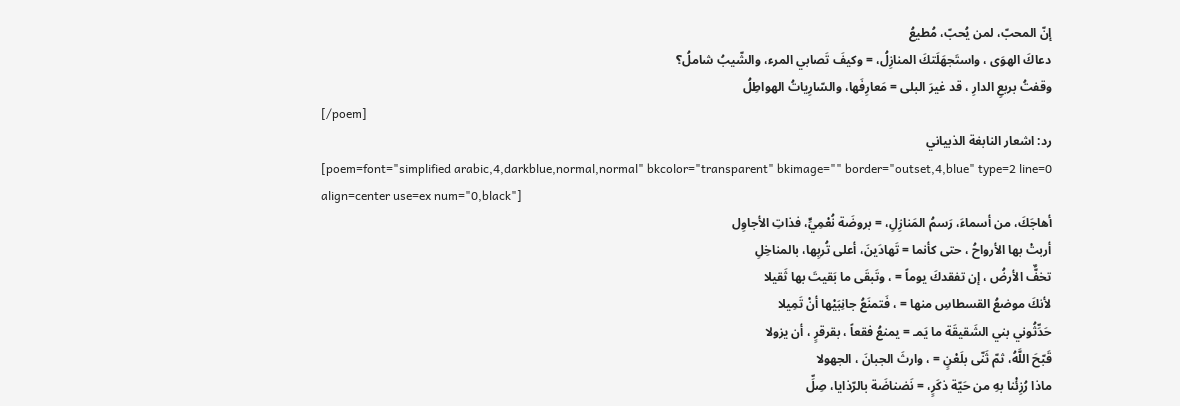إنّ المحبّ، لمن يُحبّ، مُطيعُ
دعاكَ الهوَى ، واستَجهَلَتكَ المنازِلُ، = وكيفَ تَصابي المرء، والشّيبُ شاملُ؟
وقفتُ بربعِ الدارِ ، قد غيرَ البلى = مَعارِفَها، والسّارِياتُ الهواطِلُ
[/poem]
رد: اشعار النابغة الذبياني
[poem=font="simplified arabic,4,darkblue,normal,normal" bkcolor="transparent" bkimage="" border="outset,4,blue" type=2 line=0 align=center use=ex num="0,black"]
أهاجَكَ، من أسماءَ، رَسمُ المَنازِلِ، = بروضَة نُعْمِيٍّ، فذاتِ الأجاوِل
أربتْ بها الأرواحُ ، حتى كأنما = تَهادَينَ، أعلى تُربِها، بالمناخِلِ
تخفٌّ الأرضُ ، إن تفقدكَ يوماً = ، وتَبقَى ما بَقيتَ بها ثَقيلا
لأنكَ موضعُ القسطاسِ منها = ، فَتمنَعُ جانِبَيْها أنْ تَمِيلا
حَدِّثُوني بني الشَقيقَة ما يَمـ = يمنعُ فقعاً ، بقرقرٍ ، أن يزولا
قَبّحَ اللَّهُ، ثمّ ثَنّى بلَعْنٍ = ، وارثَ الجبانَ ، الجهولا
ماذا رُزِئْنا بهِ من حَيّة ذكَرٍ، = نَضناضَة بالرّذايا، صِلِّ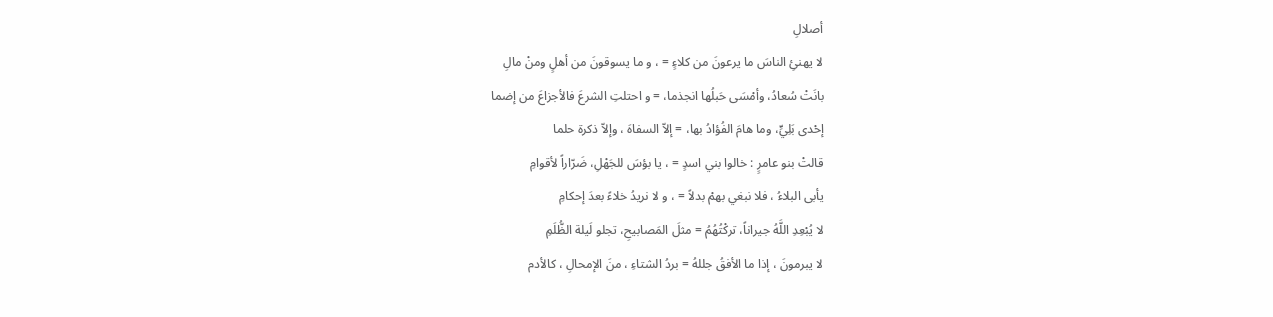أصلالِ
لا يهنئِ الناسَ ما يرعونَ من كلاءٍ = ، و ما يسوقونَ من أهلٍ ومنْ مالِ
بانَتْ سُعادُ، وأمْسَى حَبلُها انجذما، = و احتلتِ الشرعَ فالأجزاعَ من إضما
إحْدى بَلِيٍّ، وما هامَ الفُؤادُ بها، = إلاّ السفاهَ ، وإلاّ ذكرة حلما
قالتْ بنو عامرٍ : خالوا بني اسدٍ = ، يا بؤسَ للجَهْلِ، ضَرّاراً لأقوامِ
يأبى البلاءُ ، فلا نبغي بهمْ بدلاً = ، و لا نريدُ خلاءً بعدَ إحكامِ
لا يُبْعِدِ اللَّهُ جيراناً، تركْتُهُمُ = مثلَ المَصابيحِ، تجلو لَيلة الظُّلَمِ
لا يبرمونَ ، إذا ما الأفقُ جللهُ = بردُ الشتاءِ ، منَ الإمحالِ ، كالأدم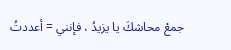جمعْ محاشكَ يا يزيدُ ، فإنني = أعددتُ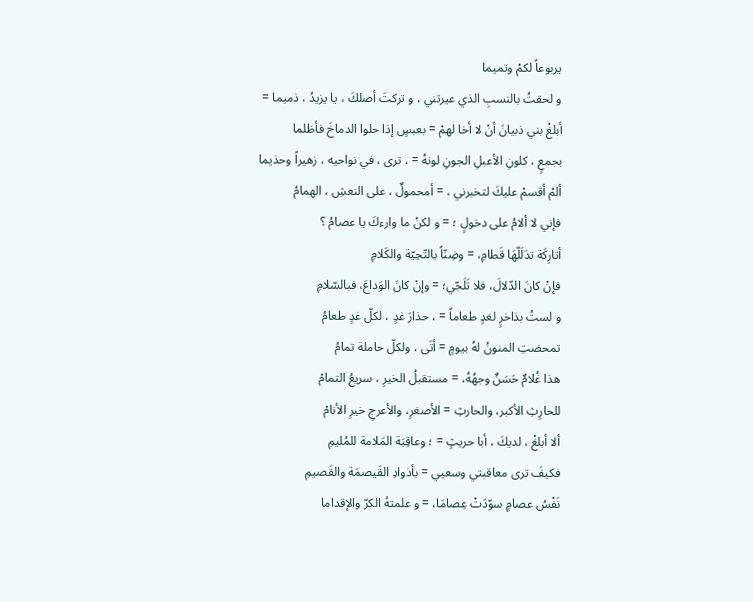يربوعاً لكمْ وتميما
و لحقتُ بالنسبِ الذي عيرتني ، و تركتَ أصلكَ ، يا يزيدُ ، ذميما =
أبلغْ بني ذبيانَ أنْ لا أخا لهمْ = بعبسٍ إذا حلوا الدماخَ فأظلما
بجمعٍ ، كلونِ الأعبلِ الجونِ لونهُ = ، ترى ، في نواحيه ، زهيراً وحذيما
ألمْ أقسمْ عليكَ لتخبرني ، = أمحمولٌ ، على النعشِ ، الهمامُ
فإني لا ألامُ على دخولٍ ؛ = و لكنْ ما وارءكَ يا عصامُ ؟
أتارِكَة تدَلَلّهَا قَطامِ، = وضِنّاً بالتّحِيّة والكَلامِ
فإنْ كانَ الدّلالَ، فلا تَلَجّي؛ = وإنْ كانَ الوَداعَ، فبالسّلامِ
و لستُ بذاخرٍ لغدٍ طعاماً = ، حذارَ غدٍ ، لكلّ غدٍ طعامُ
تمحضتِ المنونُ لهُ بيومٍ = أتَى ، ولكلّ حاملة تمامُ
هذا غُلامٌ حَسَنٌ وجهُهُ، = مستقبلُ الخيرِ ، سريعُ التمامْ
للحارِثِ الأكبر، والحارثِ = الأصغرِ، والأعرجِ خيرِ الأنامْ
ألا أبلغْ ، لديكَ ، أبا حريثٍ = ؛ وعاقِبَة المَلامة للمُليمِ
فكيفَ ترى معاقبتي وسعيي = بأذوادِ القَيصمَة والقَصيمِ
نَفْسُ عصامٍ سوّدَتْ عِصامَا، = و علمتهُ الكرّ والإقداما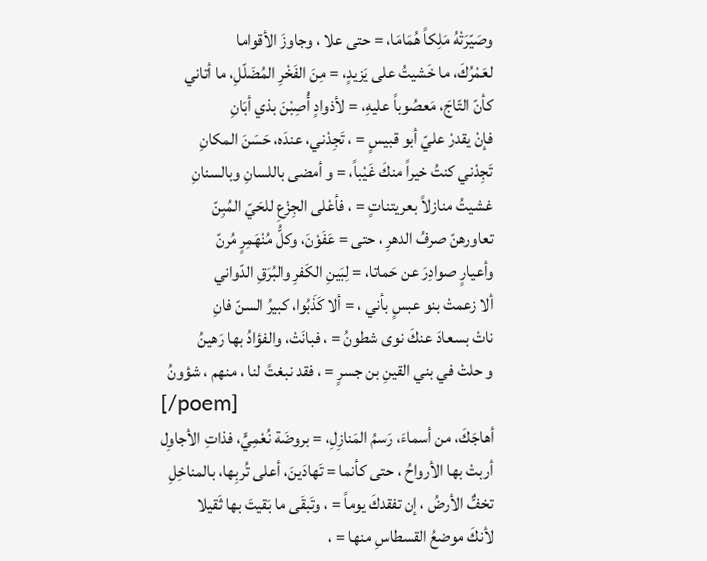وصَيّرَتْهُ مَلِكاً هُمَامَا، = حتى علا ، وجاوزَ الأقواما
لعَمْرُكَ، ما خَشيتُ على يَزيدٍ، = مِنَ الفَخْرِ المُضَلّلِ، ما أتاني
كأنّ التّاجَ، مَعصُوباً عليهِ، = لأذوادٍ أُصِبْنَ بذي أبَانِ
فإنْ يقدرْ عليّ أبو قبيسٍ = ، تَجِدْني، عندَه، حَسَنَ المكانِ
تَجِدْني كنتُ خيراً منكَ غَيْباً، = و أمضى باللسانِ وبالسنانِ
غشيتُ منازلاً بعريتناتٍ = ، فأعْلى الجِزْعِ للحَيّ المُبِنّ
تعاورهنّ صرفُ الدهرِ ، حتى = عَفَوْنَ، وكلُّ مُنْهَمِرٍ مُرنّ
وأعيارٍ صوادِرَ عن حَماتا، = لِبَينِ الكَفرِ والبُرَقِ الدّواني
ألا زعمتْ بنو عبسٍ بأني ، = ألا كَذَبُوا، كبيرُ السنّ فانِ
ناتْ بسعادَ عنكَ نوى شطونُ = ، فبانَتْ، والفؤادُ بها رَهينُ
و حلتْ في بني القينِ بن جسرٍ = ، فقد نبغتً لنا ، منهم ، شؤونُ
[/poem]
أهاجَكَ، من أسماءَ، رَسمُ المَنازِلِ، = بروضَة نُعْمِيٍّ، فذاتِ الأجاوِل
أربتْ بها الأرواحُ ، حتى كأنما = تَهادَينَ، أعلى تُربِها، بالمناخِلِ
تخفٌّ الأرضُ ، إن تفقدكَ يوماً = ، وتَبقَى ما بَقيتَ بها ثَقيلا
لأنكَ موضعُ القسطاسِ منها = ،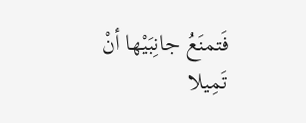فَتمنَعُ جانِبَيْها أنْ تَمِيلا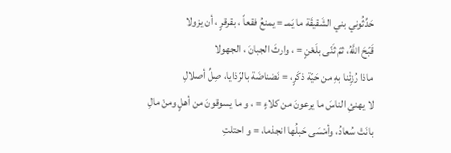حَدِّثُوني بني الشَقيقَة ما يَمـ = يمنعُ فقعاً ، بقرقرٍ ، أن يزولا
قَبّحَ اللَّهُ، ثمّ ثَنّى بلَعْنٍ = ، وارثَ الجبانَ ، الجهولا
ماذا رُزِئْنا بهِ من حَيّة ذكَرٍ، = نَضناضَة بالرّذايا، صِلِّ أصلالِ
لا يهنئِ الناسَ ما يرعونَ من كلاءٍ = ، و ما يسوقونَ من أهلٍ ومنْ مالِ
بانَتْ سُعادُ، وأمْسَى حَبلُها انجذما، = و احتلتِ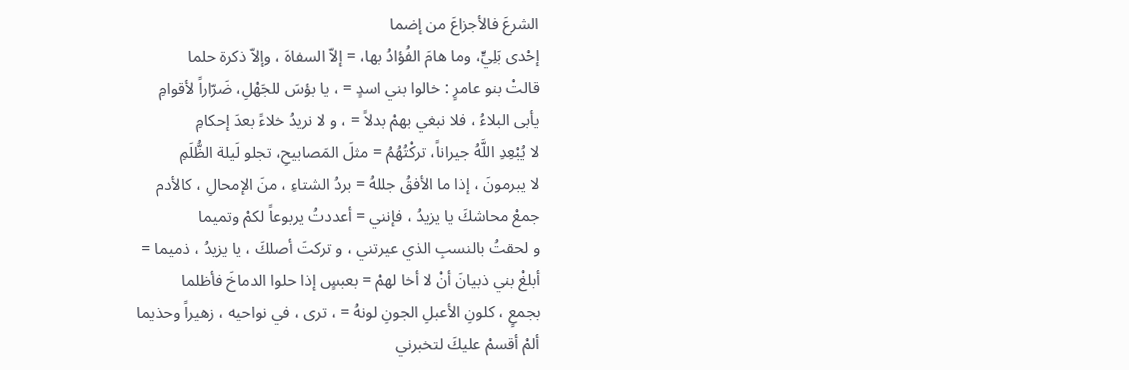الشرعَ فالأجزاعَ من إضما
إحْدى بَلِيٍّ، وما هامَ الفُؤادُ بها، = إلاّ السفاهَ ، وإلاّ ذكرة حلما
قالتْ بنو عامرٍ : خالوا بني اسدٍ = ، يا بؤسَ للجَهْلِ، ضَرّاراً لأقوامِ
يأبى البلاءُ ، فلا نبغي بهمْ بدلاً = ، و لا نريدُ خلاءً بعدَ إحكامِ
لا يُبْعِدِ اللَّهُ جيراناً، تركْتُهُمُ = مثلَ المَصابيحِ، تجلو لَيلة الظُّلَمِ
لا يبرمونَ ، إذا ما الأفقُ جللهُ = بردُ الشتاءِ ، منَ الإمحالِ ، كالأدم
جمعْ محاشكَ يا يزيدُ ، فإنني = أعددتُ يربوعاً لكمْ وتميما
و لحقتُ بالنسبِ الذي عيرتني ، و تركتَ أصلكَ ، يا يزيدُ ، ذميما =
أبلغْ بني ذبيانَ أنْ لا أخا لهمْ = بعبسٍ إذا حلوا الدماخَ فأظلما
بجمعٍ ، كلونِ الأعبلِ الجونِ لونهُ = ، ترى ، في نواحيه ، زهيراً وحذيما
ألمْ أقسمْ عليكَ لتخبرني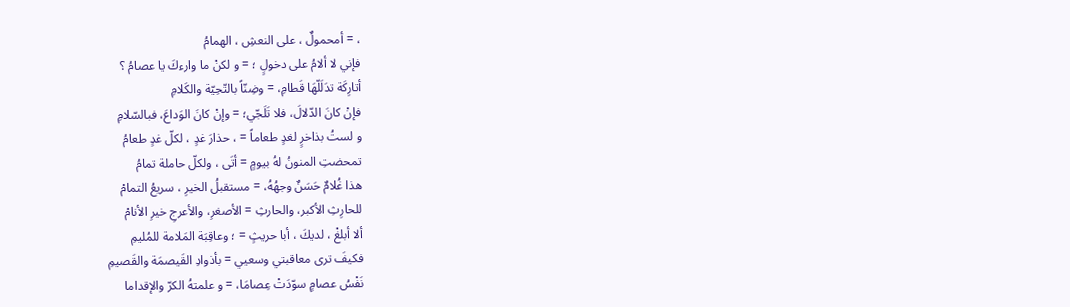، = أمحمولٌ ، على النعشِ ، الهمامُ
فإني لا ألامُ على دخولٍ ؛ = و لكنْ ما وارءكَ يا عصامُ ؟
أتارِكَة تدَلَلّهَا قَطامِ، = وضِنّاً بالتّحِيّة والكَلامِ
فإنْ كانَ الدّلالَ، فلا تَلَجّي؛ = وإنْ كانَ الوَداعَ، فبالسّلامِ
و لستُ بذاخرٍ لغدٍ طعاماً = ، حذارَ غدٍ ، لكلّ غدٍ طعامُ
تمحضتِ المنونُ لهُ بيومٍ = أتَى ، ولكلّ حاملة تمامُ
هذا غُلامٌ حَسَنٌ وجهُهُ، = مستقبلُ الخيرِ ، سريعُ التمامْ
للحارِثِ الأكبر، والحارثِ = الأصغرِ، والأعرجِ خيرِ الأنامْ
ألا أبلغْ ، لديكَ ، أبا حريثٍ = ؛ وعاقِبَة المَلامة للمُليمِ
فكيفَ ترى معاقبتي وسعيي = بأذوادِ القَيصمَة والقَصيمِ
نَفْسُ عصامٍ سوّدَتْ عِصامَا، = و علمتهُ الكرّ والإقداما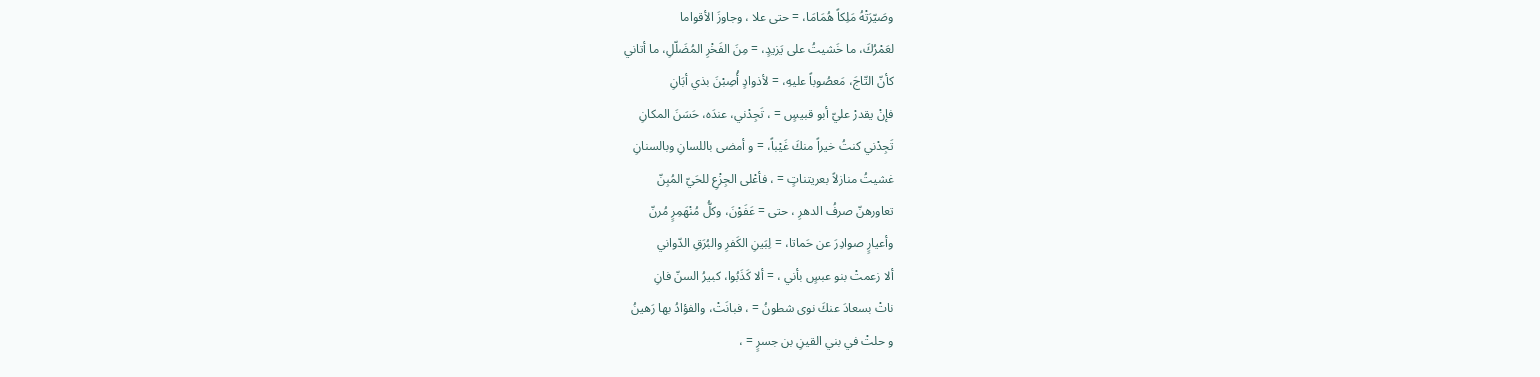وصَيّرَتْهُ مَلِكاً هُمَامَا، = حتى علا ، وجاوزَ الأقواما
لعَمْرُكَ، ما خَشيتُ على يَزيدٍ، = مِنَ الفَخْرِ المُضَلّلِ، ما أتاني
كأنّ التّاجَ، مَعصُوباً عليهِ، = لأذوادٍ أُصِبْنَ بذي أبَانِ
فإنْ يقدرْ عليّ أبو قبيسٍ = ، تَجِدْني، عندَه، حَسَنَ المكانِ
تَجِدْني كنتُ خيراً منكَ غَيْباً، = و أمضى باللسانِ وبالسنانِ
غشيتُ منازلاً بعريتناتٍ = ، فأعْلى الجِزْعِ للحَيّ المُبِنّ
تعاورهنّ صرفُ الدهرِ ، حتى = عَفَوْنَ، وكلُّ مُنْهَمِرٍ مُرنّ
وأعيارٍ صوادِرَ عن حَماتا، = لِبَينِ الكَفرِ والبُرَقِ الدّواني
ألا زعمتْ بنو عبسٍ بأني ، = ألا كَذَبُوا، كبيرُ السنّ فانِ
ناتْ بسعادَ عنكَ نوى شطونُ = ، فبانَتْ، والفؤادُ بها رَهينُ
و حلتْ في بني القينِ بن جسرٍ = ،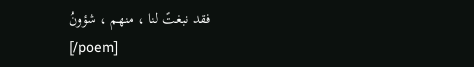فقد نبغتً لنا ، منهم ، شؤونُ
[/poem]